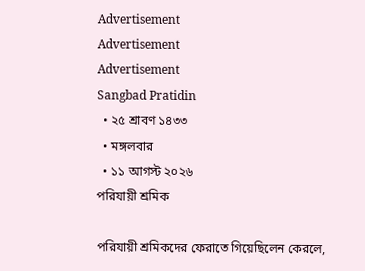Advertisement
Advertisement
Advertisement
Sangbad Pratidin
  • ২৫ শ্রাবণ ১৪৩৩
  • মঙ্গলবার
  • ১১ আগস্ট ২০২৬
পরিযায়ী শ্রমিক

পরিযায়ী শ্রমিকদের ফেরাতে গিয়েছিলেন কেরলে,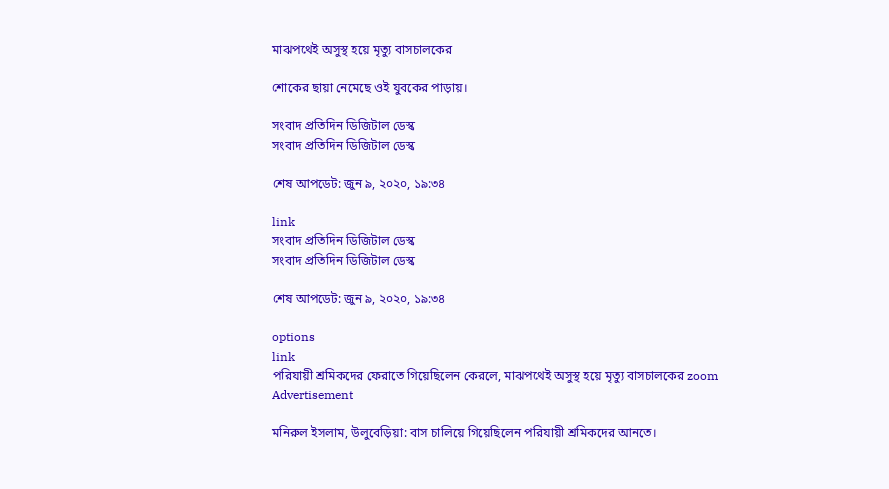মাঝপথেই অসুস্থ হয়ে মৃত্যু বাসচালকের

শোকের ছায়া নেমেছে ওই যুবকের পাড়ায়।

সংবাদ প্রতিদিন ডিজিটাল ডেস্ক
সংবাদ প্রতিদিন ডিজিটাল ডেস্ক

শেষ আপডেট: জুন ৯, ২০২০, ১৯:৩৪

link
সংবাদ প্রতিদিন ডিজিটাল ডেস্ক
সংবাদ প্রতিদিন ডিজিটাল ডেস্ক

শেষ আপডেট: জুন ৯, ২০২০, ১৯:৩৪

options
link
পরিযায়ী শ্রমিকদের ফেরাতে গিয়েছিলেন কেরলে, মাঝপথেই অসুস্থ হয়ে মৃত্যু বাসচালকের zoom
Advertisement

মনিরুল ইসলাম, উলুবেড়িয়া: বাস চালিয়ে গিয়েছিলেন পরিযায়ী শ্রমিকদের আনতে।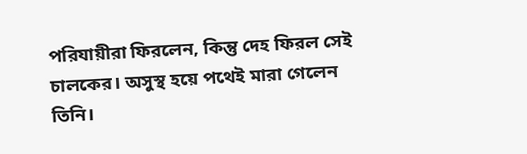পরিযায়ীরা ফিরলেন, কিন্তু দেহ ফিরল সেই চালকের। অসুস্থ হয়ে পথেই মারা গেলেন তিনি।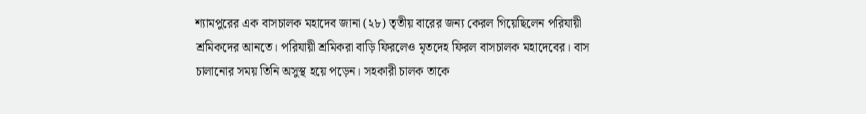শ্যামপুরের এক বাসচালক মহাদেব জানা (২৮) তৃতীয় বারের জন্য কেরল গিয়েছিলেন পরিযায়ী শ্রমিকদের আনতে। পরিযায়ী শ্রমিকরা বাড়ি ফিরলেও মৃতদেহ ফিরল বাসচালক মহাদেবের। বাস চালানোর সময় তিনি অসুস্থ হয়ে পড়েন। সহকারী চালক তাকে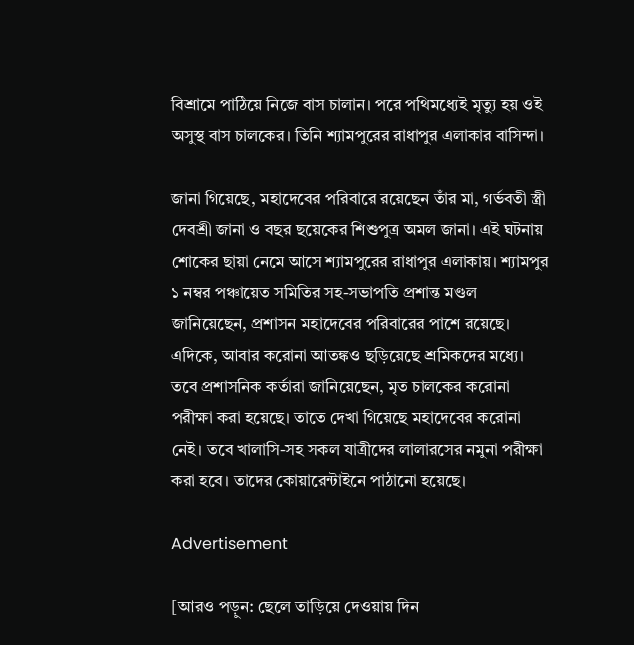বিশ্রামে পাঠিয়ে নিজে বাস চালান। পরে পথিমধ্যেই মৃত্যু হয় ওই অসুস্থ বাস চালকের। তিনি শ্যামপুরের রাধাপুর এলাকার বাসিন্দা।

জানা গিয়েছে, মহাদেবের পরিবারে রয়েছেন তাঁর মা, গর্ভবতী স্ত্রী দেবশ্রী জানা ও বছর ছয়েকের শিশুপুত্র অমল জানা। এই ঘটনায় শোকের ছায়া নেমে আসে শ্যামপুরের রাধাপুর এলাকায়। শ্যামপুর ১ নম্বর পঞ্চায়েত সমিতির সহ-সভাপতি প্রশান্ত মণ্ডল জানিয়েছেন, প্রশাসন মহাদেবের পরিবারের পাশে রয়েছে। এদিকে, আবার করোনা আতঙ্কও ছড়িয়েছে শ্রমিকদের মধ্যে। তবে প্রশাসনিক কর্তারা জানিয়েছেন, মৃত চালকের করোনা পরীক্ষা করা হয়েছে। তাতে দেখা গিয়েছে মহাদেবের করোনা নেই। তবে খালাসি-সহ সকল যাত্রীদের লালারসের নমুনা পরীক্ষা করা হবে। তাদের কোয়ারেন্টাইনে পাঠানো হয়েছে।

Advertisement

[আরও পড়ুন: ছেলে তাড়িয়ে দেওয়ায় দিন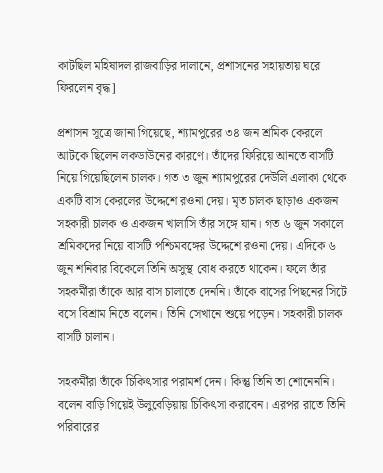কাটছিল মহিষাদল রাজবাড়ির দালানে, প্রশাসনের সহায়তায় ঘরে ফিরলেন বৃদ্ধ]

প্রশাসন সূত্রে জানা গিয়েছে, শ্যামপুরের ৩৪ জন শ্রমিক কেরলে আটকে ছিলেন লকডাউনের কারণে। তাঁদের ফিরিয়ে আনতে বাসটি নিয়ে গিয়েছিলেন চালক। গত ৩ জুন শ্যামপুরের দেউলি এলাকা থেকে একটি বাস কেরলের উদ্দেশে রওনা দেয়। মৃত চালক ছাড়াও একজন সহকারী চালক ও একজন খালাসি তাঁর সঙ্গে যান। গত ৬ জুন সকালে শ্রমিকদের নিয়ে বাসটি পশ্চিমবঙ্গের উদ্দেশে রওনা দেয়। এদিকে ৬ জুন শনিবার বিকেলে তিনি অসুস্থ বোধ করতে থাকেন। ফলে তাঁর সহকর্মীরা তাঁকে আর বাস চালাতে দেননি। তাঁকে বাসের পিছনের সিটে বসে বিশ্রাম নিতে বলেন। তিনি সেখানে শুয়ে পড়েন। সহকারী চালক বাসটি চালান।

সহকর্মীরা তাঁকে চিকিৎসার পরামর্শ দেন। কিন্তু তিনি তা শোনেননি। বলেন বাড়ি গিয়েই উলুবেড়িয়ায় চিকিৎসা করাবেন। এরপর রাতে তিনি পরিবারের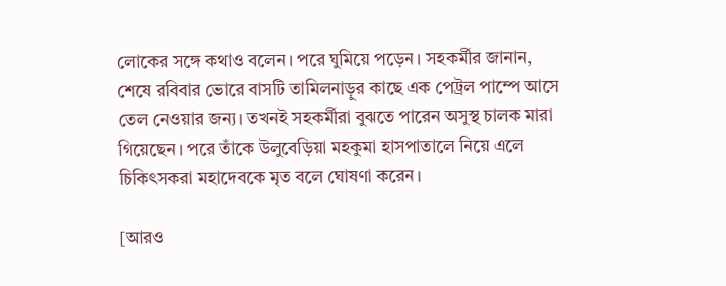লোকের সঙ্গে কথাও বলেন। পরে ঘুমিয়ে পড়েন। সহকর্মীর জানান, শেষে রবিবার ভোরে বাসটি তামিলনাড়ুর কাছে এক পেট্রল পাম্পে আসে তেল নেওয়ার জন্য। তখনই সহকর্মীরা বুঝতে পারেন অসুস্থ চালক মারা গিয়েছেন। পরে তাঁকে উলুবেড়িয়া মহকুমা হাসপাতালে নিয়ে এলে চিকিৎসকরা মহাদেবকে মৃত বলে ঘোষণা করেন।

[আরও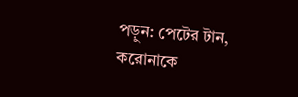পড়ুন: পেটের টান, করোনাকে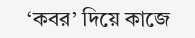‘কবর’ দিয়ে কাজে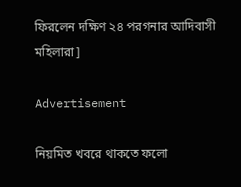ফিরলেন দক্ষিণ ২৪ পরগনার আদিবাসী মহিলারা]

Advertisement

নিয়মিত খবরে থাকতে ফলো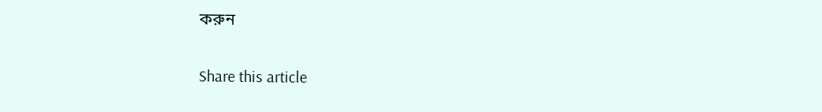করুন

Share this article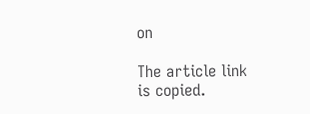on

The article link is copied.